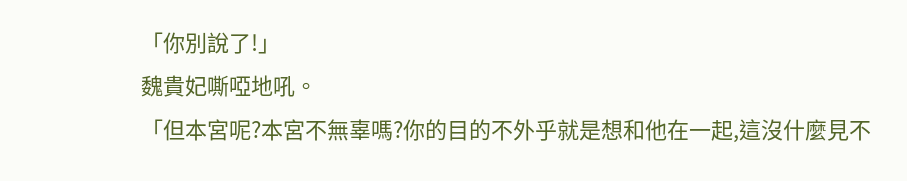「你別說了!」
魏貴妃嘶啞地吼。
「但本宮呢?本宮不無辜嗎?你的目的不外乎就是想和他在一起,這沒什麼見不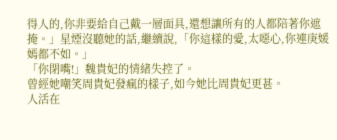得人的,你非要給自己戴一層面具,還想讓所有的人都陪著你遮掩。」星煙沒聽她的話,繼續說,「你這樣的愛,太噁心,你連庚媛嫣都不如。」
「你閉嘴!」魏貴妃的情緒失控了。
曾經她嘲笑周貴妃發瘋的樣子,如今她比周貴妃更甚。
人活在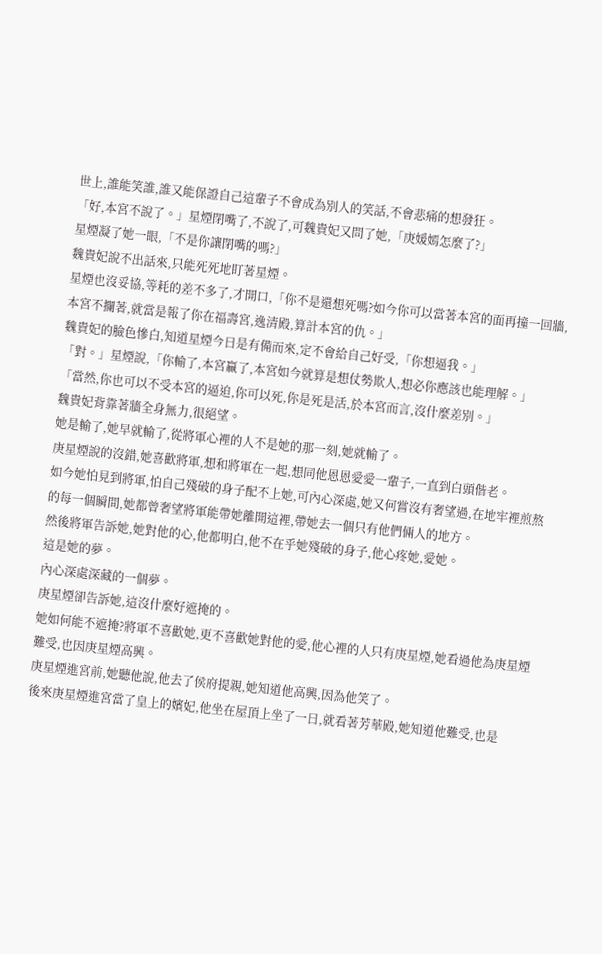世上,誰能笑誰,誰又能保證自己這輩子不會成為別人的笑話,不會悲痛的想發狂。
「好,本宮不說了。」星煙閉嘴了,不說了,可魏貴妃又問了她,「庚媛嫣怎麼了?」
星煙凝了她一眼,「不是你讓閉嘴的嗎?」
魏貴妃說不出話來,只能死死地盯著星煙。
星煙也沒妥協,等耗的差不多了,才開口,「你不是還想死嗎?如今你可以當著本宮的面再撞一回牆,本宮不攔著,就當是報了你在福壽宮,逸清殿,算計本宮的仇。」
魏貴妃的臉色慘白,知道星煙今日是有備而來,定不會給自己好受,「你想逼我。」
「對。」星煙說,「你輸了,本宮贏了,本宮如今就算是想仗勢欺人,想必你應該也能理解。」
「當然,你也可以不受本宮的逼迫,你可以死,你是死是活,於本宮而言,沒什麼差別。」
魏貴妃背靠著牆全身無力,很絕望。
她是輸了,她早就輸了,從將軍心裡的人不是她的那一刻,她就輸了。
庚星煙說的沒錯,她喜歡將軍,想和將軍在一起,想同他恩恩愛愛一輩子,一直到白頭偕老。
如今她怕見到將軍,怕自己殘破的身子配不上她,可內心深處,她又何嘗沒有奢望過,在地牢裡煎熬的每一個瞬間,她都曾奢望將軍能帶她離開這裡,帶她去一個只有他們倆人的地方。
然後將軍告訴她,她對他的心,他都明白,他不在乎她殘破的身子,他心疼她,愛她。
這是她的夢。
內心深處深藏的一個夢。
庚星煙卻告訴她,這沒什麼好遮掩的。
她如何能不遮掩?將軍不喜歡她,更不喜歡她對他的愛,他心裡的人只有庚星煙,她看過他為庚星煙難受,也因庚星煙高興。
庚星煙進宮前,她聽他說,他去了侯府提親,她知道他高興,因為他笑了。
後來庚星煙進宮當了皇上的嬪妃,他坐在屋頂上坐了一日,就看著芳華殿,她知道他難受,也是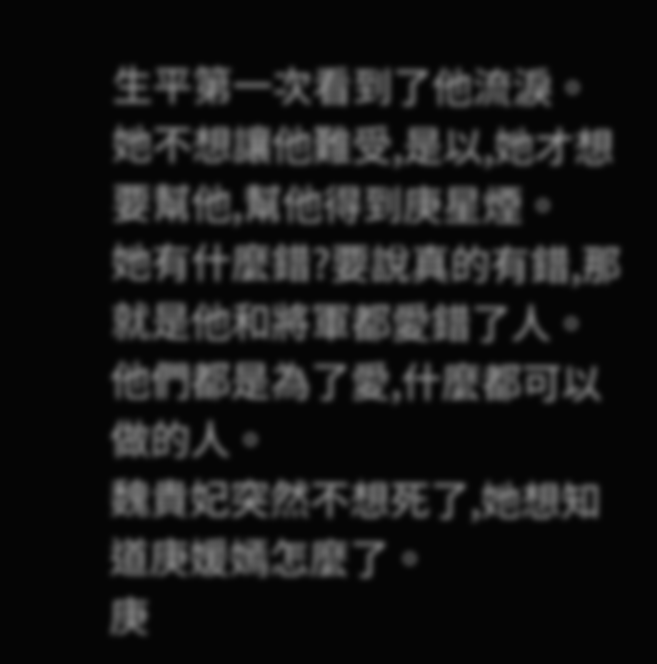生平第一次看到了他流淚。
她不想讓他難受,是以,她才想要幫他,幫他得到庚星煙。
她有什麼錯?要說真的有錯,那就是他和將軍都愛錯了人。
他們都是為了愛,什麼都可以做的人。
魏貴妃突然不想死了,她想知道庚媛嫣怎麼了。
庚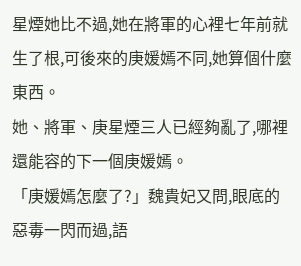星煙她比不過,她在將軍的心裡七年前就生了根,可後來的庚媛嫣不同,她算個什麼東西。
她、將軍、庚星煙三人已經夠亂了,哪裡還能容的下一個庚媛嫣。
「庚媛嫣怎麼了?」魏貴妃又問,眼底的惡毒一閃而過,語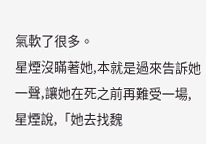氣軟了很多。
星煙沒瞞著她,本就是過來告訴她一聲,讓她在死之前再難受一場,星煙說,「她去找魏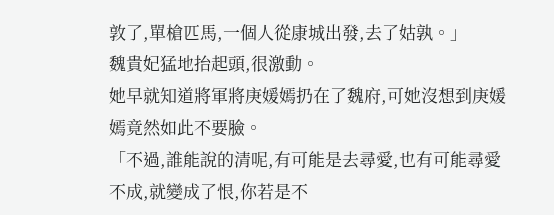敦了,單槍匹馬,一個人從康城出發,去了姑孰。」
魏貴妃猛地抬起頭,很激動。
她早就知道將軍將庚媛嫣扔在了魏府,可她沒想到庚媛嫣竟然如此不要臉。
「不過,誰能說的清呢,有可能是去尋愛,也有可能尋愛不成,就變成了恨,你若是不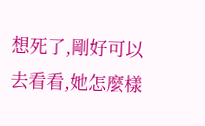想死了,剛好可以去看看,她怎麼樣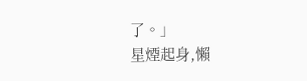了。」
星煙起身,懶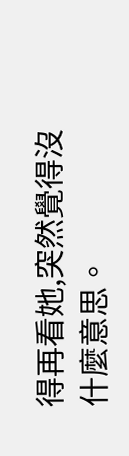得再看她,突然覺得沒什麼意思。